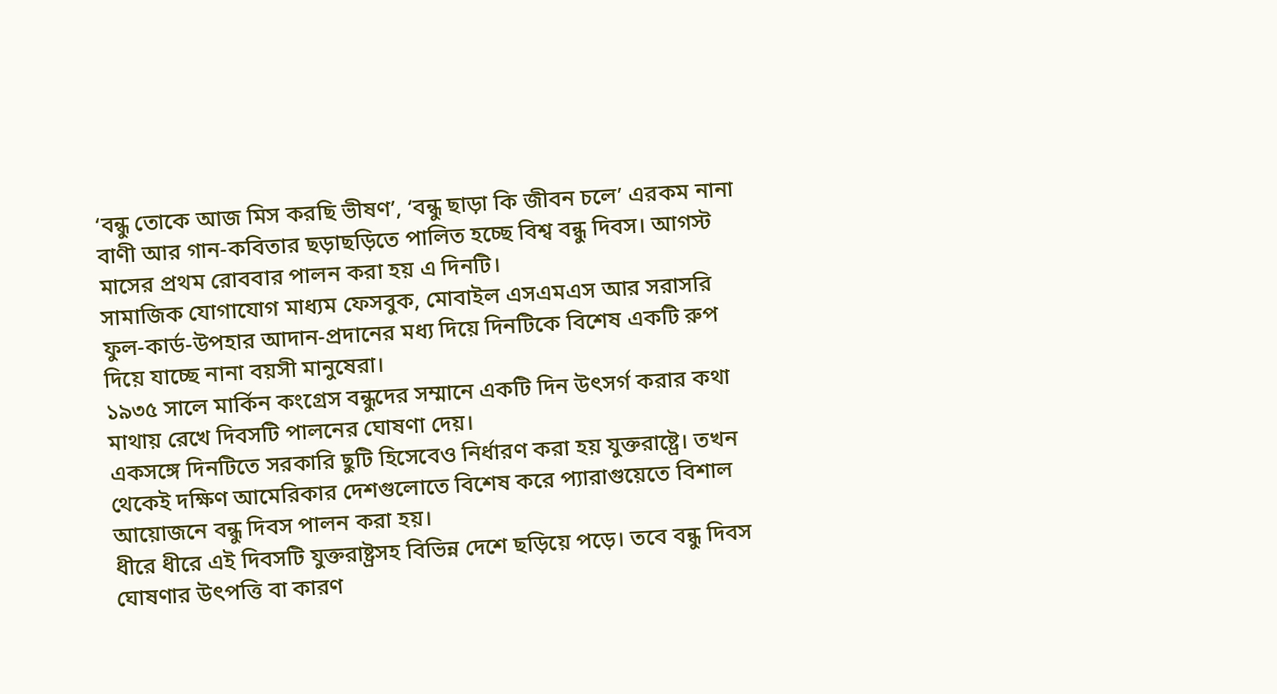‘বন্ধু তোকে আজ মিস করছি ভীষণ’, ‘বন্ধু ছাড়া কি জীবন চলে’ এরকম নানা বাণী আর গান-কবিতার ছড়াছড়িতে পালিত হচ্ছে বিশ্ব বন্ধু দিবস। আগস্ট মাসের প্রথম রোববার পালন করা হয় এ দিনটি।
সামাজিক যোগাযোগ মাধ্যম ফেসবুক, মোবাইল এসএমএস আর সরাসরি ফুল-কার্ড-উপহার আদান-প্রদানের মধ্য দিয়ে দিনটিকে বিশেষ একটি রুপ দিয়ে যাচ্ছে নানা বয়সী মানুষেরা।
১৯৩৫ সালে মার্কিন কংগ্রেস বন্ধুদের সম্মানে একটি দিন উৎসর্গ করার কথা মাথায় রেখে দিবসটি পালনের ঘোষণা দেয়।
একসঙ্গে দিনটিতে সরকারি ছুটি হিসেবেও নির্ধারণ করা হয় যুক্তরাষ্ট্রে। তখন থেকেই দক্ষিণ আমেরিকার দেশগুলোতে বিশেষ করে প্যারাগুয়েতে বিশাল আয়োজনে বন্ধু দিবস পালন করা হয়।
ধীরে ধীরে এই দিবসটি যুক্তরাষ্ট্রসহ বিভিন্ন দেশে ছড়িয়ে পড়ে। তবে বন্ধু দিবস ঘোষণার উৎপত্তি বা কারণ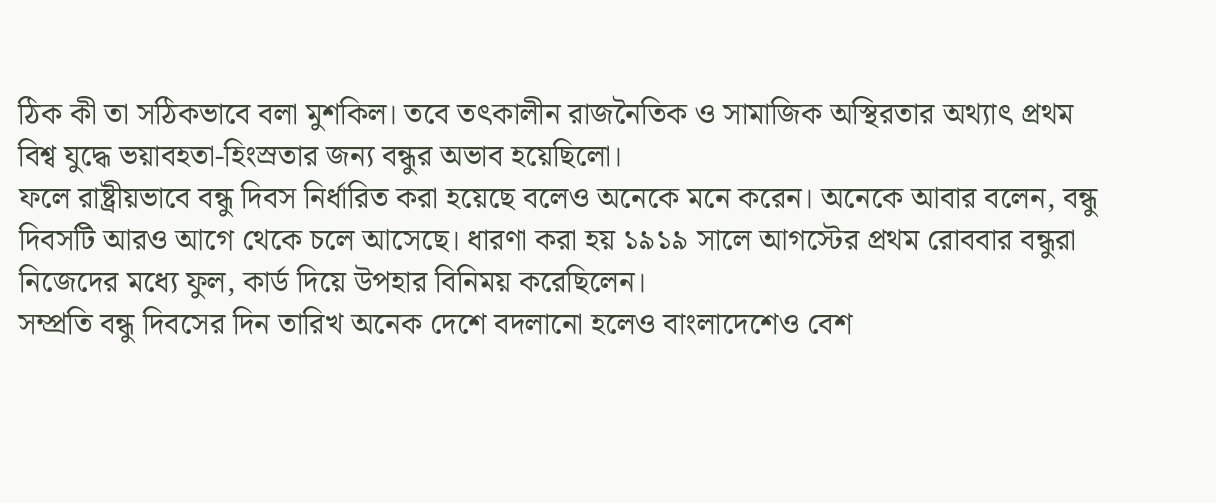ঠিক কী তা সঠিকভাবে বলা মুশকিল। তবে তৎকালীন রাজনৈতিক ও সামাজিক অস্থিরতার অথ্যাৎ প্রথম বিশ্ব যুদ্ধে ভয়াবহতা-হিংস্রতার জন্য বন্ধুর অভাব হয়েছিলো।
ফলে রাষ্ট্রীয়ভাবে বন্ধু দিবস নির্ধারিত করা হয়েছে বলেও অনেকে মনে করেন। অনেকে আবার বলেন, বন্ধু দিবসটি আরও আগে থেকে চলে আসেছে। ধারণা করা হয় ১৯১৯ সালে আগস্টের প্রথম রোববার বন্ধুরা নিজেদের মধ্যে ফুল, কার্ড দিয়ে উপহার বিনিময় করেছিলেন।
সম্প্রতি বন্ধু দিবসের দিন তারিখ অনেক দেশে বদলানো হলেও বাংলাদেশেও বেশ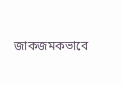জাকজমকভাবে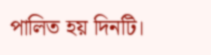পালিত হয় দিনটি।